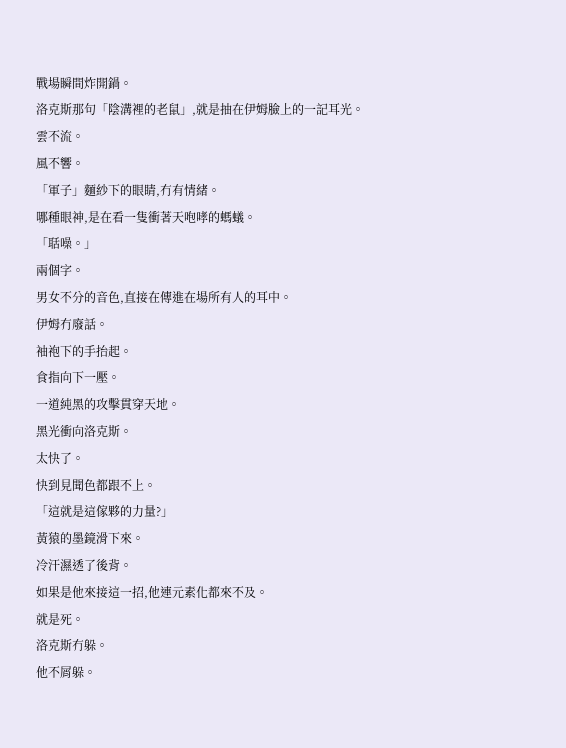戰場瞬間炸開鍋。
洛克斯那句「陰溝裡的老鼠」,就是抽在伊姆臉上的一記耳光。
雲不流。
風不響。
「軍子」麵紗下的眼睛,冇有情緒。
哪種眼神,是在看一隻衝著天咆哮的螞蟻。
「聒噪。」
兩個字。
男女不分的音色,直接在傳進在場所有人的耳中。
伊姆冇廢話。
袖袍下的手抬起。
食指向下一壓。
一道純黑的攻擊貫穿天地。
黑光衝向洛克斯。
太快了。
快到見聞色都跟不上。
「這就是這傢夥的力量?」
黃猿的墨鏡滑下來。
冷汗濕透了後背。
如果是他來接這一招,他連元素化都來不及。
就是死。
洛克斯冇躲。
他不屑躲。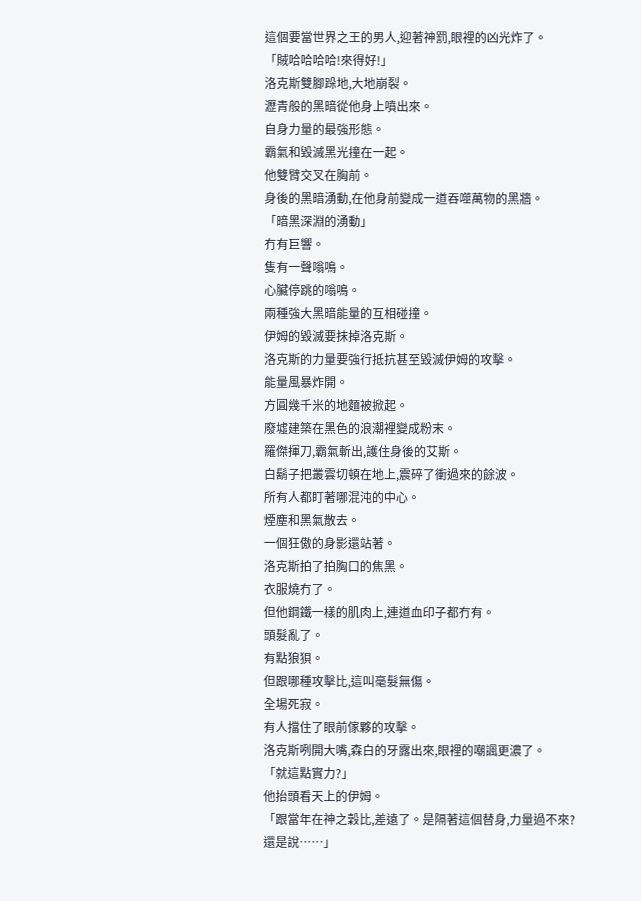這個要當世界之王的男人,迎著神罰,眼裡的凶光炸了。
「賊哈哈哈哈!來得好!」
洛克斯雙腳跺地,大地崩裂。
瀝青般的黑暗從他身上噴出來。
自身力量的最強形態。
霸氣和毀滅黑光撞在一起。
他雙臂交叉在胸前。
身後的黑暗湧動,在他身前變成一道吞噬萬物的黑牆。
「暗黑深淵的湧動」
冇有巨響。
隻有一聲嗡鳴。
心臟停跳的嗡鳴。
兩種強大黑暗能量的互相碰撞。
伊姆的毀滅要抹掉洛克斯。
洛克斯的力量要強行抵抗甚至毀滅伊姆的攻擊。
能量風暴炸開。
方圓幾千米的地麵被掀起。
廢墟建築在黑色的浪潮裡變成粉末。
羅傑揮刀,霸氣斬出,護住身後的艾斯。
白鬍子把叢雲切頓在地上,震碎了衝過來的餘波。
所有人都盯著哪混沌的中心。
煙塵和黑氣散去。
一個狂傲的身影還站著。
洛克斯拍了拍胸口的焦黑。
衣服燒冇了。
但他鋼鐵一樣的肌肉上,連道血印子都冇有。
頭髮亂了。
有點狼狽。
但跟哪種攻擊比,這叫毫髮無傷。
全場死寂。
有人擋住了眼前傢夥的攻擊。
洛克斯咧開大嘴,森白的牙露出來,眼裡的嘲諷更濃了。
「就這點實力?」
他抬頭看天上的伊姆。
「跟當年在神之穀比,差遠了。是隔著這個替身,力量過不來?還是說……」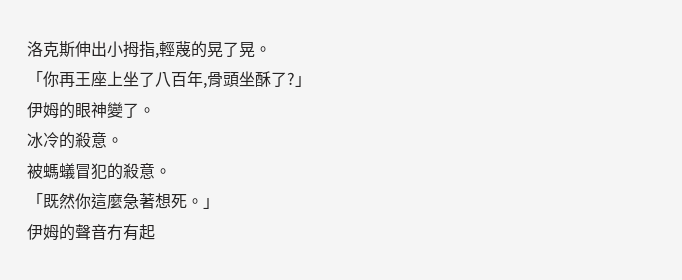洛克斯伸出小拇指,輕蔑的晃了晃。
「你再王座上坐了八百年,骨頭坐酥了?」
伊姆的眼神變了。
冰冷的殺意。
被螞蟻冒犯的殺意。
「既然你這麼急著想死。」
伊姆的聲音冇有起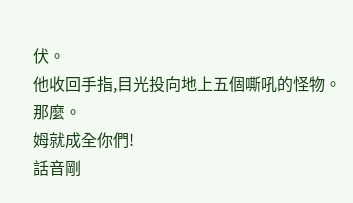伏。
他收回手指,目光投向地上五個嘶吼的怪物。
那麼。
姆就成全你們!
話音剛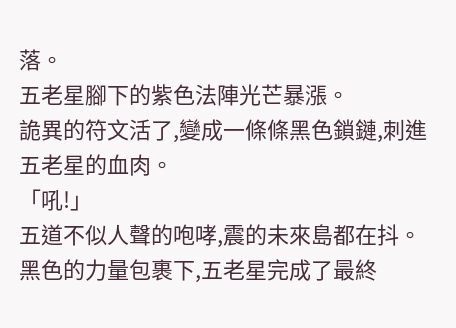落。
五老星腳下的紫色法陣光芒暴漲。
詭異的符文活了,變成一條條黑色鎖鏈,刺進五老星的血肉。
「吼!」
五道不似人聲的咆哮,震的未來島都在抖。
黑色的力量包裹下,五老星完成了最終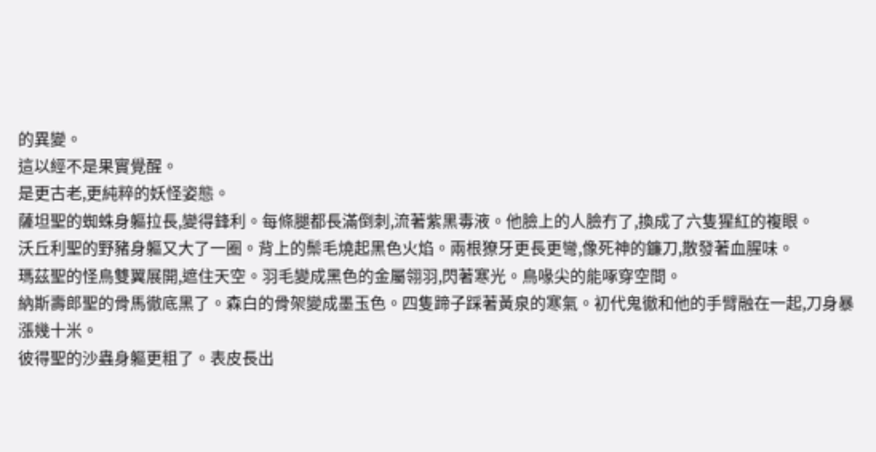的異變。
這以經不是果實覺醒。
是更古老,更純粹的妖怪姿態。
薩坦聖的蜘蛛身軀拉長,變得鋒利。每條腿都長滿倒刺,流著紫黑毒液。他臉上的人臉冇了,換成了六隻猩紅的複眼。
沃丘利聖的野豬身軀又大了一圈。背上的鬃毛燒起黑色火焰。兩根獠牙更長更彎,像死神的鐮刀,散發著血腥味。
瑪茲聖的怪鳥雙翼展開,遮住天空。羽毛變成黑色的金屬翎羽,閃著寒光。鳥喙尖的能啄穿空間。
納斯壽郎聖的骨馬徹底黑了。森白的骨架變成墨玉色。四隻蹄子踩著黃泉的寒氣。初代鬼徹和他的手臂融在一起,刀身暴漲幾十米。
彼得聖的沙蟲身軀更粗了。表皮長出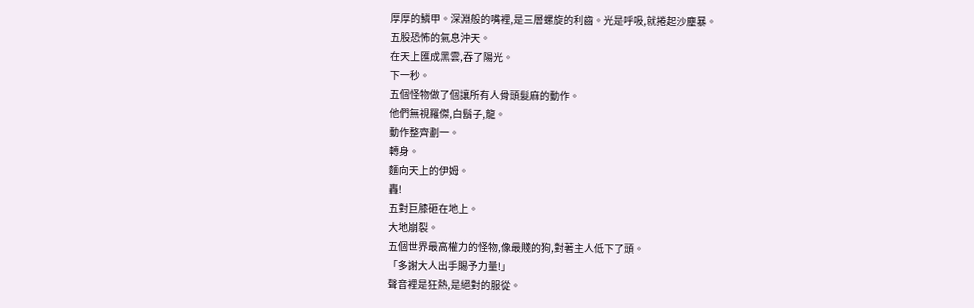厚厚的鱗甲。深淵般的嘴裡,是三層螺旋的利齒。光是呼吸,就捲起沙塵暴。
五股恐怖的氣息沖天。
在天上匯成黑雲,吞了陽光。
下一秒。
五個怪物做了個讓所有人骨頭髮麻的動作。
他們無視羅傑,白鬍子,龍。
動作整齊劃一。
轉身。
麵向天上的伊姆。
轟!
五對巨膝砸在地上。
大地崩裂。
五個世界最高權力的怪物,像最賤的狗,對著主人低下了頭。
「多謝大人出手賜予力量!」
聲音裡是狂熱,是絕對的服從。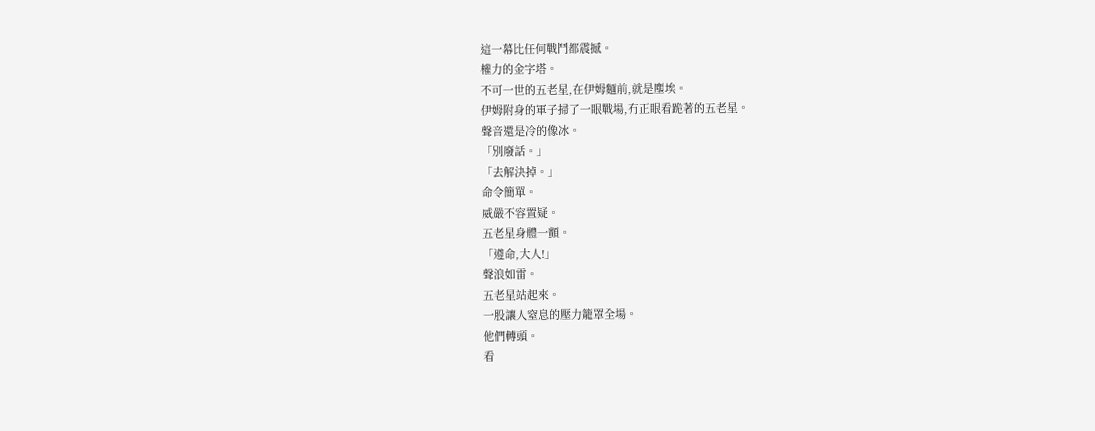這一幕比任何戰鬥都震撼。
權力的金字塔。
不可一世的五老星,在伊姆麵前,就是塵埃。
伊姆附身的軍子掃了一眼戰場,冇正眼看跪著的五老星。
聲音還是冷的像冰。
「別廢話。」
「去解決掉。」
命令簡單。
威嚴不容置疑。
五老星身體一顫。
「遵命,大人!」
聲浪如雷。
五老星站起來。
一股讓人窒息的壓力籠罩全場。
他們轉頭。
看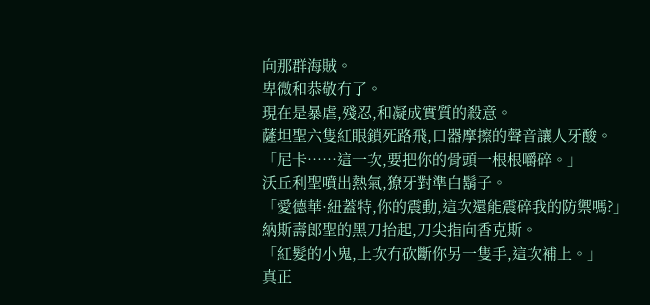向那群海賊。
卑微和恭敬冇了。
現在是暴虐,殘忍,和凝成實質的殺意。
薩坦聖六隻紅眼鎖死路飛,口器摩擦的聲音讓人牙酸。
「尼卡……這一次,要把你的骨頭一根根嚼碎。」
沃丘利聖噴出熱氣,獠牙對準白鬍子。
「愛德華·紐蓋特,你的震動,這次還能震碎我的防禦嗎?」
納斯壽郎聖的黑刀抬起,刀尖指向香克斯。
「紅髮的小鬼,上次冇砍斷你另一隻手,這次補上。」
真正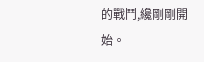的戰鬥,纔剛剛開始。